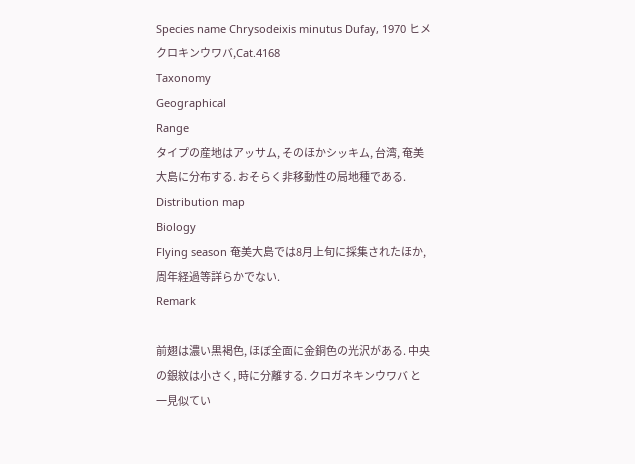Species name Chrysodeixis minutus Dufay, 1970 ヒメクロキンウワバ,Cat.4168
Taxonomy
Geographical
Range
タイプの産地はアッサム, そのほかシッキム, 台湾, 奄美大島に分布する. おそらく非移動性の局地種である.
Distribution map
Biology
Flying season 奄美大島では8月上旬に採集されたほか, 周年経過等詳らかでない.
Remark

前翅は濃い黒褐色, ほぼ全面に金銅色の光沢がある. 中央の銀紋は小さく, 時に分離する. クロガネキンウワバ と一見似てい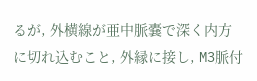るが, 外横線が亜中脈嚢で深く内方に切れ込むこと, 外縁に接し, M3脈付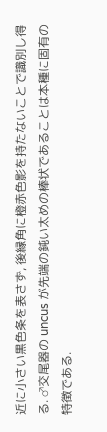近に小さい黒色条を表さず, 後縁角に橙赤色影を持たないことで識別し得る. ♂交尾器の uncus が先端の鈍い太めの棒状であることは本種に固有の特徴である.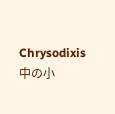Chrysodixis 中の小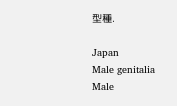型種.

Japan
Male genitalia
Male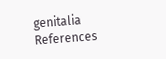genitalia
References